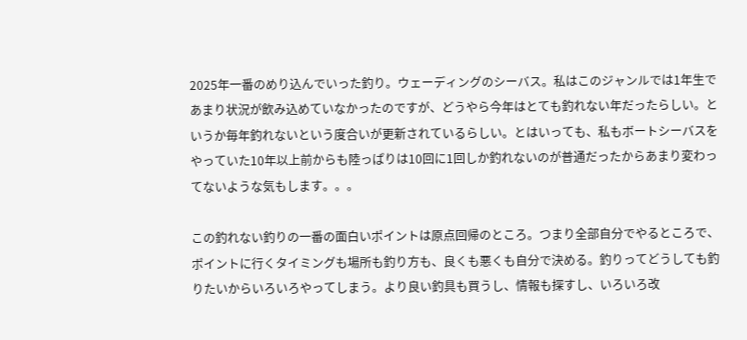2025年一番のめり込んでいった釣り。ウェーディングのシーバス。私はこのジャンルでは1年生であまり状況が飲み込めていなかったのですが、どうやら今年はとても釣れない年だったらしい。というか毎年釣れないという度合いが更新されているらしい。とはいっても、私もボートシーバスをやっていた10年以上前からも陸っぱりは10回に1回しか釣れないのが普通だったからあまり変わってないような気もします。。。

この釣れない釣りの一番の面白いポイントは原点回帰のところ。つまり全部自分でやるところで、ポイントに行くタイミングも場所も釣り方も、良くも悪くも自分で決める。釣りってどうしても釣りたいからいろいろやってしまう。より良い釣具も買うし、情報も探すし、いろいろ改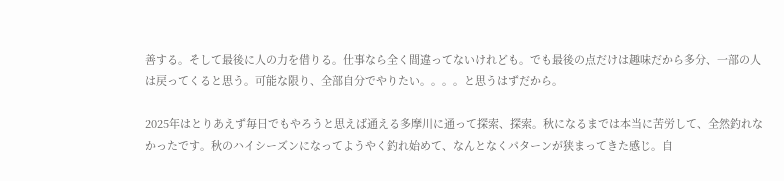善する。そして最後に人の力を借りる。仕事なら全く間違ってないけれども。でも最後の点だけは趣味だから多分、一部の人は戻ってくると思う。可能な限り、全部自分でやりたい。。。。と思うはずだから。

2025年はとりあえず毎日でもやろうと思えば通える多摩川に通って探索、探索。秋になるまでは本当に苦労して、全然釣れなかったです。秋のハイシーズンになってようやく釣れ始めて、なんとなくパターンが狭まってきた感じ。自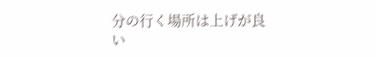分の行く場所は上げが良い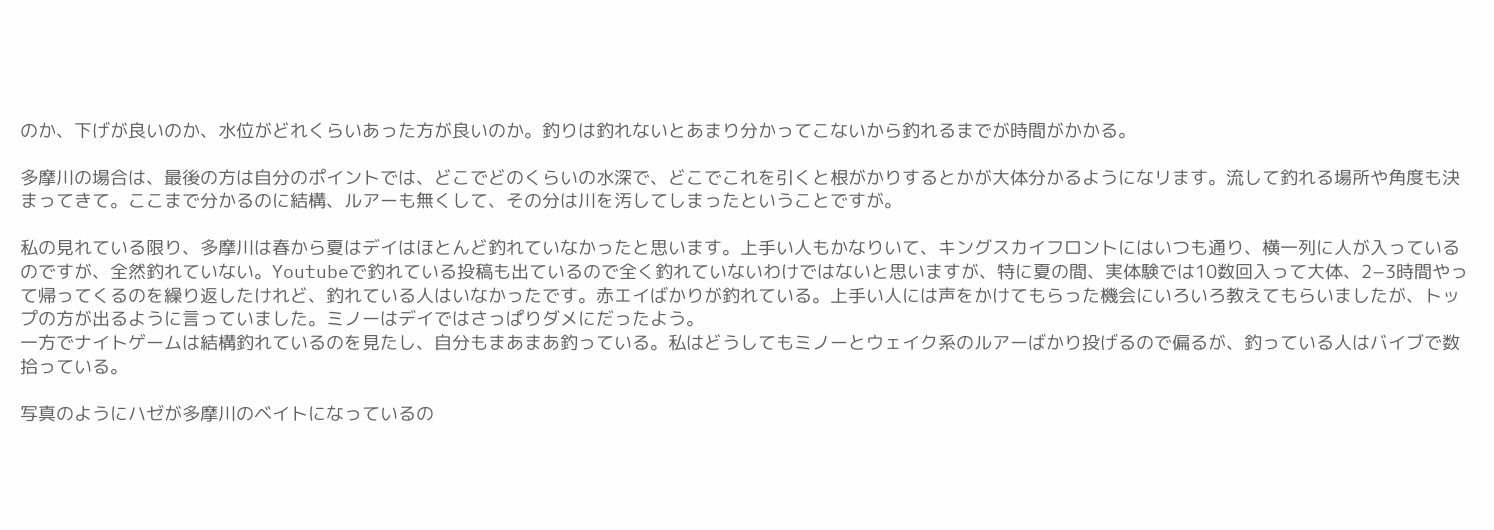のか、下げが良いのか、水位がどれくらいあった方が良いのか。釣りは釣れないとあまり分かってこないから釣れるまでが時間がかかる。

多摩川の場合は、最後の方は自分のポイントでは、どこでどのくらいの水深で、どこでこれを引くと根がかりするとかが大体分かるようになリます。流して釣れる場所や角度も決まってきて。ここまで分かるのに結構、ルアーも無くして、その分は川を汚してしまったということですが。

私の見れている限り、多摩川は春から夏はデイはほとんど釣れていなかったと思います。上手い人もかなりいて、キングスカイフロントにはいつも通り、横一列に人が入っているのですが、全然釣れていない。Youtubeで釣れている投稿も出ているので全く釣れていないわけではないと思いますが、特に夏の間、実体験では10数回入って大体、2−3時間やって帰ってくるのを繰り返したけれど、釣れている人はいなかったです。赤エイばかりが釣れている。上手い人には声をかけてもらった機会にいろいろ教えてもらいましたが、トップの方が出るように言っていました。ミノーはデイではさっぱりダメにだったよう。
一方でナイトゲームは結構釣れているのを見たし、自分もまあまあ釣っている。私はどうしてもミノーとウェイク系のルアーばかり投げるので偏るが、釣っている人はバイブで数拾っている。

写真のようにハゼが多摩川のベイトになっているの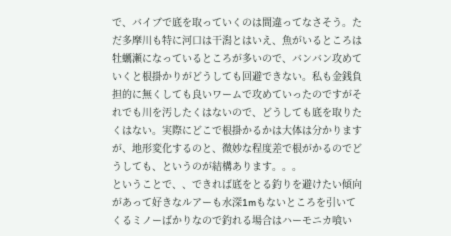で、バイブで底を取っていくのは間違ってなさそう。ただ多摩川も特に河口は干潟とはいえ、魚がいるところは牡蠣瀬になっているところが多いので、バンバン攻めていくと根掛かりがどうしても回避できない。私も金銭負担的に無くしても良いワームで攻めていったのですがそれでも川を汚したくはないので、どうしても底を取りたくはない。実際にどこで根掛かるかは大体は分かりますが、地形変化するのと、微妙な程度差で根がかるのでどうしても、というのが結構あります。。。
ということで、、できれば底をとる釣りを避けたい傾向があって好きなルアーも水深1mもないところを引いてくるミノーばかりなので釣れる場合はハーモニカ喰い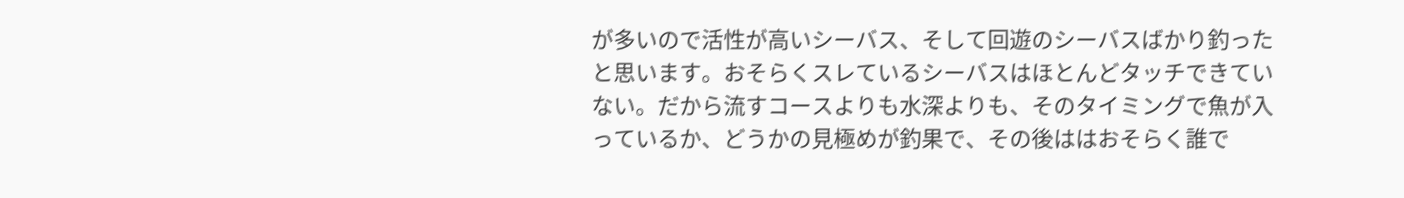が多いので活性が高いシーバス、そして回遊のシーバスばかり釣ったと思います。おそらくスレているシーバスはほとんどタッチできていない。だから流すコースよりも水深よりも、そのタイミングで魚が入っているか、どうかの見極めが釣果で、その後ははおそらく誰で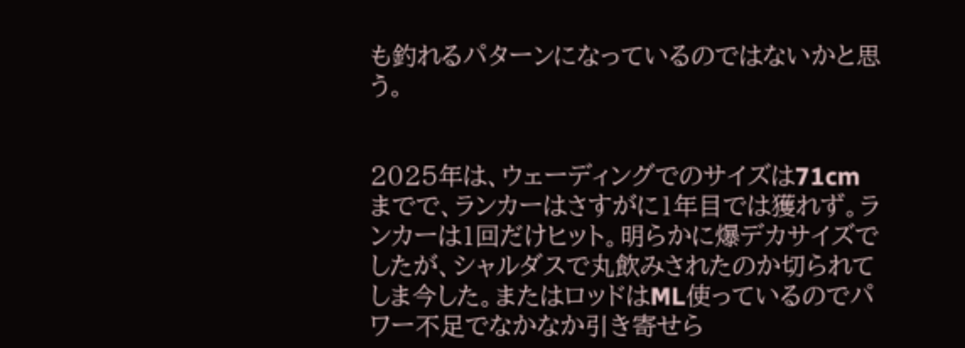も釣れるパターンになっているのではないかと思う。


2025年は、ウェーディングでのサイズは71cmまでで、ランカーはさすがに1年目では獲れず。ランカーは1回だけヒット。明らかに爆デカサイズでしたが、シャルダスで丸飲みされたのか切られてしま今した。またはロッドはML使っているのでパワー不足でなかなか引き寄せら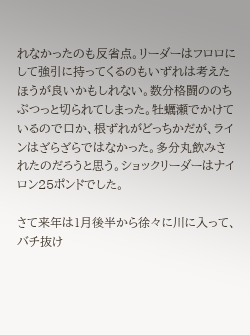れなかったのも反省点。リーダーはフロロにして強引に持ってくるのもいずれは考えたほうが良いかもしれない。数分格闘ののちぷつっと切られてしまった。牡蠣瀬でかけているので口か、根ずれがどっちかだが、ラインはざらざらではなかった。多分丸飲みされたのだろうと思う。ショックリーダーはナイロン25ポンドでした。

さて来年は1月後半から徐々に川に入って、バチ抜け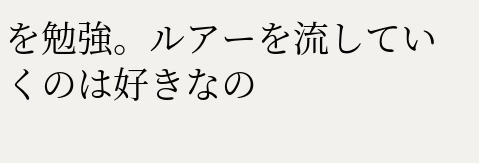を勉強。ルアーを流していくのは好きなの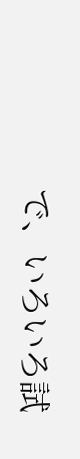で、いろいろ試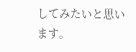してみたいと思います。